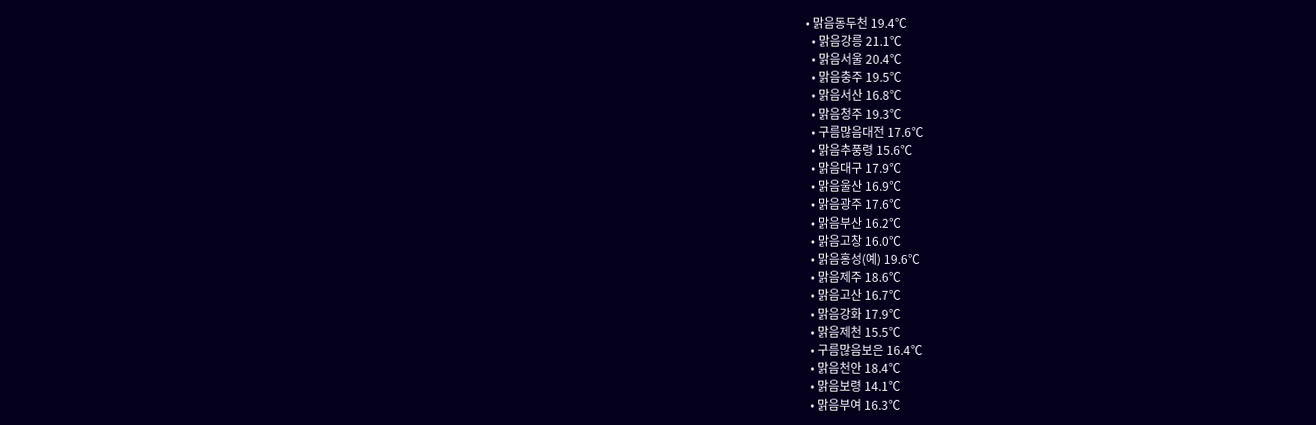• 맑음동두천 19.4℃
  • 맑음강릉 21.1℃
  • 맑음서울 20.4℃
  • 맑음충주 19.5℃
  • 맑음서산 16.8℃
  • 맑음청주 19.3℃
  • 구름많음대전 17.6℃
  • 맑음추풍령 15.6℃
  • 맑음대구 17.9℃
  • 맑음울산 16.9℃
  • 맑음광주 17.6℃
  • 맑음부산 16.2℃
  • 맑음고창 16.0℃
  • 맑음홍성(예) 19.6℃
  • 맑음제주 18.6℃
  • 맑음고산 16.7℃
  • 맑음강화 17.9℃
  • 맑음제천 15.5℃
  • 구름많음보은 16.4℃
  • 맑음천안 18.4℃
  • 맑음보령 14.1℃
  • 맑음부여 16.3℃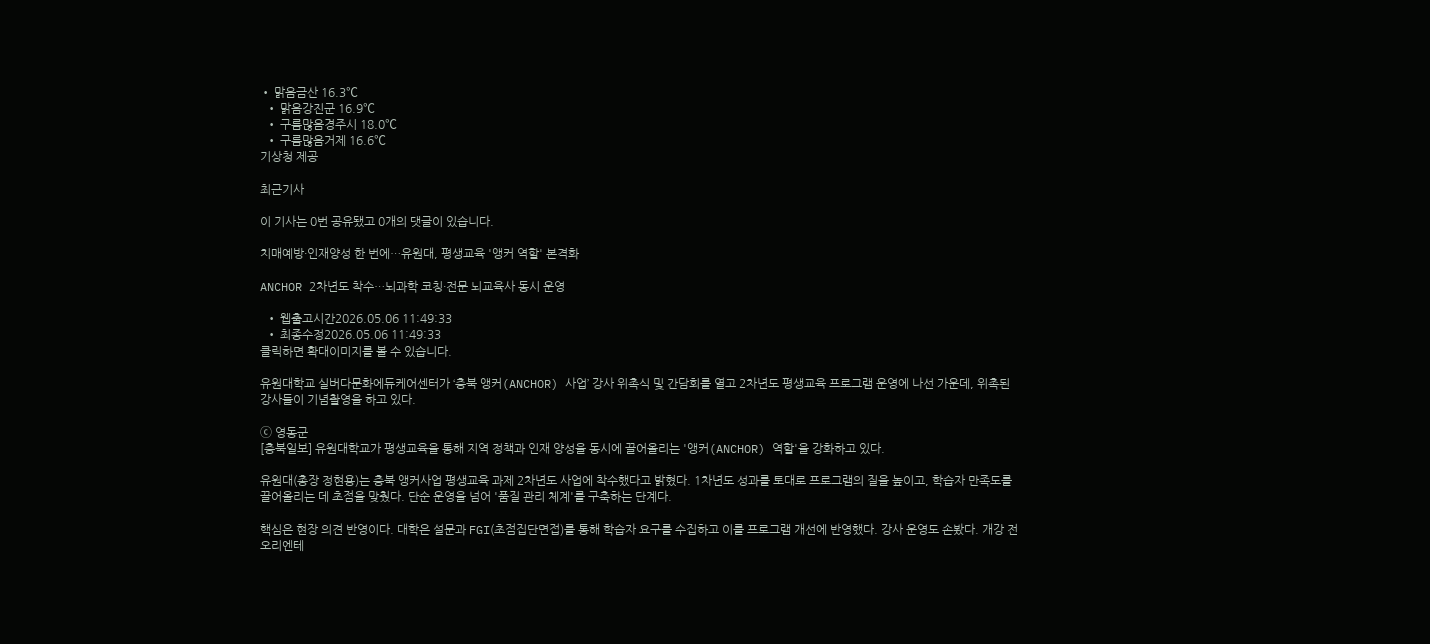• 맑음금산 16.3℃
  • 맑음강진군 16.9℃
  • 구름많음경주시 18.0℃
  • 구름많음거제 16.6℃
기상청 제공

최근기사

이 기사는 0번 공유됐고 0개의 댓글이 있습니다.

치매예방·인재양성 한 번에…유원대, 평생교육 '앵커 역할' 본격화

ANCHOR 2차년도 착수…뇌과학 코칭·전문 뇌교육사 동시 운영

  • 웹출고시간2026.05.06 11:49:33
  • 최종수정2026.05.06 11:49:33
클릭하면 확대이미지를 볼 수 있습니다.

유원대학교 실버다문화에듀케어센터가 ‘충북 앵커(ANCHOR) 사업’ 강사 위촉식 및 간담회를 열고 2차년도 평생교육 프로그램 운영에 나선 가운데, 위촉된 강사들이 기념촬영을 하고 있다.

ⓒ 영동군
[충북일보] 유원대학교가 평생교육을 통해 지역 정책과 인재 양성을 동시에 끌어올리는 '앵커(ANCHOR) 역할'을 강화하고 있다.

유원대(총장 정현용)는 충북 앵커사업 평생교육 과제 2차년도 사업에 착수했다고 밝혔다. 1차년도 성과를 토대로 프로그램의 질을 높이고, 학습자 만족도를 끌어올리는 데 초점을 맞췄다. 단순 운영을 넘어 '품질 관리 체계'를 구축하는 단계다.

핵심은 현장 의견 반영이다. 대학은 설문과 FGI(초점집단면접)를 통해 학습자 요구를 수집하고 이를 프로그램 개선에 반영했다. 강사 운영도 손봤다. 개강 전 오리엔테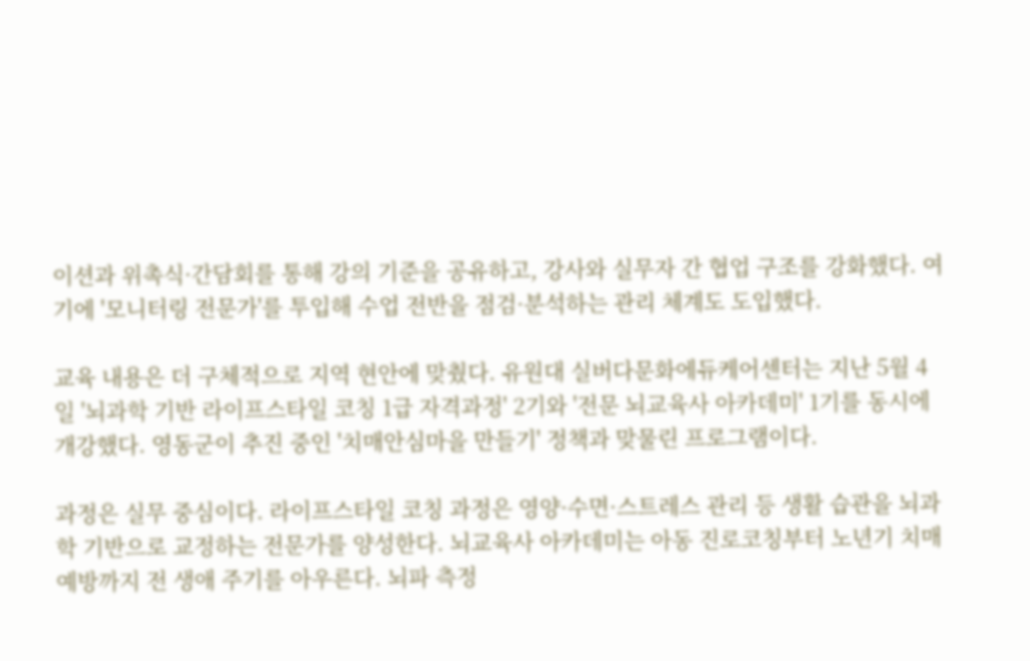이션과 위촉식·간담회를 통해 강의 기준을 공유하고, 강사와 실무자 간 협업 구조를 강화했다. 여기에 '모니터링 전문가'를 투입해 수업 전반을 점검·분석하는 관리 체계도 도입했다.

교육 내용은 더 구체적으로 지역 현안에 맞췄다. 유원대 실버다문화에듀케어센터는 지난 5월 4일 '뇌과학 기반 라이프스타일 코칭 1급 자격과정' 2기와 '전문 뇌교육사 아카데미' 1기를 동시에 개강했다. 영동군이 추진 중인 '치매안심마을 만들기' 정책과 맞물린 프로그램이다.

과정은 실무 중심이다. 라이프스타일 코칭 과정은 영양·수면·스트레스 관리 등 생활 습관을 뇌과학 기반으로 교정하는 전문가를 양성한다. 뇌교육사 아카데미는 아동 진로코칭부터 노년기 치매 예방까지 전 생애 주기를 아우른다. 뇌파 측정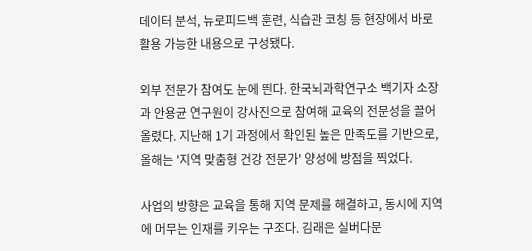데이터 분석, 뉴로피드백 훈련, 식습관 코칭 등 현장에서 바로 활용 가능한 내용으로 구성됐다.

외부 전문가 참여도 눈에 띈다. 한국뇌과학연구소 백기자 소장과 안용균 연구원이 강사진으로 참여해 교육의 전문성을 끌어올렸다. 지난해 1기 과정에서 확인된 높은 만족도를 기반으로, 올해는 '지역 맞춤형 건강 전문가' 양성에 방점을 찍었다.

사업의 방향은 교육을 통해 지역 문제를 해결하고, 동시에 지역에 머무는 인재를 키우는 구조다. 김래은 실버다문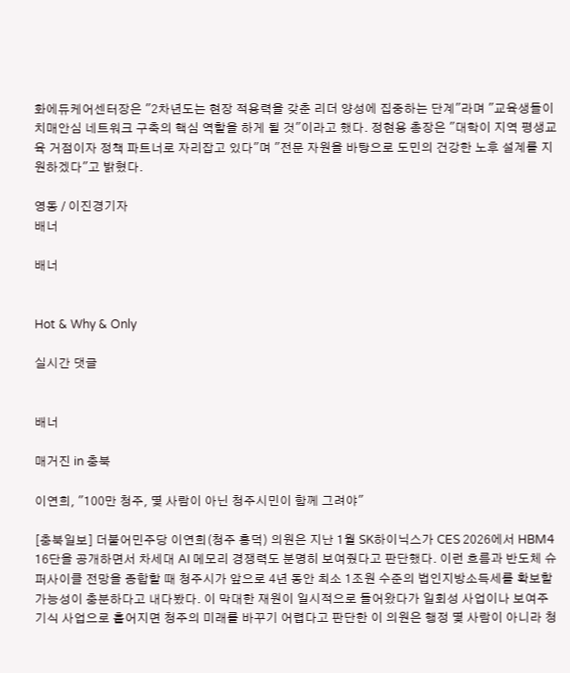화에듀케어센터장은 "2차년도는 현장 적용력을 갖춘 리더 양성에 집중하는 단계"라며 "교육생들이 치매안심 네트워크 구축의 핵심 역할을 하게 될 것"이라고 했다. 정현용 총장은 "대학이 지역 평생교육 거점이자 정책 파트너로 자리잡고 있다"며 "전문 자원을 바탕으로 도민의 건강한 노후 설계를 지원하겠다"고 밝혔다.

영동 / 이진경기자
배너

배너


Hot & Why & Only

실시간 댓글


배너

매거진 in 충북

이연희, "100만 청주, 몇 사람이 아닌 청주시민이 함께 그려야"

[충북일보] 더불어민주당 이연희(청주 흥덕) 의원은 지난 1월 SK하이닉스가 CES 2026에서 HBM4 16단을 공개하면서 차세대 AI 메모리 경쟁력도 분명히 보여줬다고 판단했다. 이런 흐름과 반도체 슈퍼사이클 전망을 종합할 때 청주시가 앞으로 4년 동안 최소 1조원 수준의 법인지방소득세를 확보할 가능성이 충분하다고 내다봤다. 이 막대한 재원이 일시적으로 들어왔다가 일회성 사업이나 보여주기식 사업으로 흩어지면 청주의 미래를 바꾸기 어렵다고 판단한 이 의원은 행정 몇 사람이 아니라 청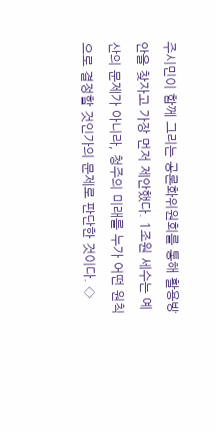주시민이 함께 그리는 공론화위원회를 통해 활용방안을 찾자고 가장 먼저 제안했다. 1조원 세수는 예산의 문제가 아니라, 청주의 미래를 누가 어떤 원칙으로 결정할 것인가의 문제로 판단한 것이다. ◇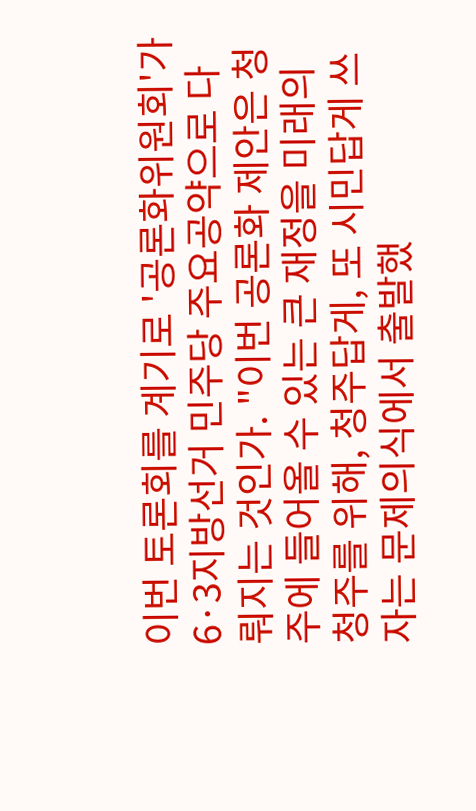이번 토론회를 계기로 '공론화위원회'가 6·3지방선거 민주당 주요공약으로 다뤄지는 것인가. "이번 공론화 제안은 청주에 들어올 수 있는 큰 재정을 미래의 청주를 위해, 청주답게, 또 시민답게 쓰자는 문제의식에서 출발했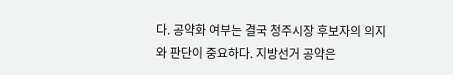다. 공약화 여부는 결국 청주시장 후보자의 의지와 판단이 중요하다. 지방선거 공약은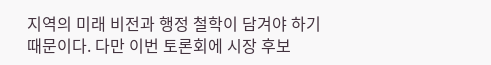지역의 미래 비전과 행정 철학이 담겨야 하기 때문이다. 다만 이번 토론회에 시장 후보